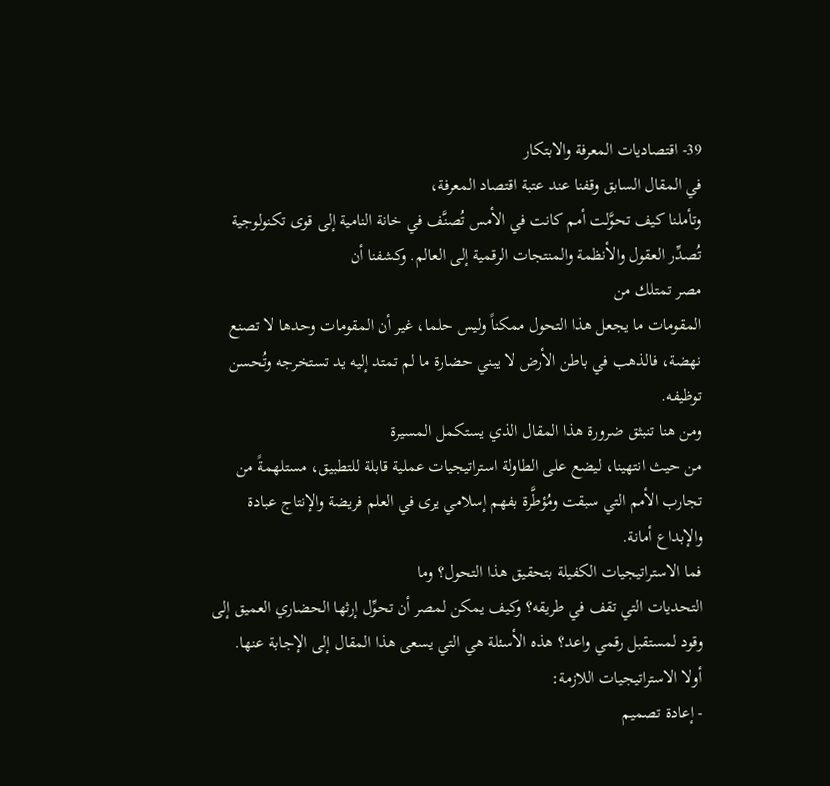39- اقتصاديات المعرفة والابتكار
في المقال السابق وقفنا عند عتبة اقتصاد المعرفة،
وتأملنا كيف تحوَّلت أمم كانت في الأمس تُصنَّف في خانة النامية إلى قوى تكنولوجية
تُصدِّر العقول والأنظمة والمنتجات الرقمية إلى العالم. وكشفنا أن
مصر تمتلك من
المقومات ما يجعل هذا التحول ممكناً وليس حلما، غير أن المقومات وحدها لا تصنع
نهضة، فالذهب في باطن الأرض لا يبني حضارة ما لم تمتد إليه يد تستخرجه وتُحسن
توظيفه.
ومن هنا تنبثق ضرورة هذا المقال الذي يستكمل المسيرة
من حيث انتهينا، ليضع على الطاولة استراتيجيات عملية قابلة للتطبيق، مستلهمةً من
تجارب الأمم التي سبقت ومُؤطَّرة بفهم إسلامي يرى في العلم فريضة والإنتاج عبادة
والإبداع أمانة.
فما الاستراتيجيات الكفيلة بتحقيق هذا التحول؟ وما
التحديات التي تقف في طريقه؟ وكيف يمكن لمصر أن تحوِّل إرثها الحضاري العميق إلى
وقود لمستقبل رقمي واعد؟ هذه الأسئلة هي التي يسعى هذا المقال إلى الإجابة عنها.
أولا الاستراتيجيات اللازمة:
- إعادة تصميم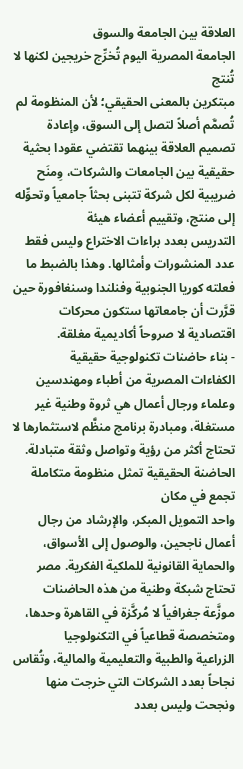العلاقة بين الجامعة والسوق
الجامعة المصرية اليوم تُخرِّج خريجين لكنها لا تُنتج
مبتكرين بالمعنى الحقيقي؛ لأن المنظومة لم تُصمَّم أصلاً لتصل إلى السوق، وإعادة
تصميم العلاقة بينهما تقتضي عقودا بحثية حقيقية بين الجامعات والشركات، وِمنَح
ضريبية لكل شركة تتبنى بحثاً جامعياً وتحوِّله إلى منتج، وتقييم أعضاء هيئة
التدريس بعدد براءات الاختراع وليس فقط عدد المنشورات وأمثالها. وهذا بالضبط ما
فعلته كوريا الجنوبية وفنلندا وسنغافورة حين قرَّرت أن جامعاتها ستكون محركات
اقتصادية لا صروحاً أكاديمية مغلقة.
- بناء حاضنات تكنولوجية حقيقية
الكفاءات المصرية من أطباء ومهندسين وعلماء ورجال أعمال هي ثروة وطنية غير مستغلة، ومبادرة برنامج منظَّم لاستثمارها لا تحتاج أكثر من رؤية وتواصل وثقة متبادلة.
الحاضنة الحقيقية تمثل منظومة متكاملة تجمع في مكان
واحد التمويل المبكر، والإرشاد من رجال أعمال ناجحين، والوصول إلى الأسواق،
والحماية القانونية للملكية الفكرية. مصر تحتاج شبكة وطنية من هذه الحاضنات
موزَّعة جغرافياً لا مُركَّزة في القاهرة وحدها، ومتخصصة قطاعياً في التكنولوجيا
الزراعية والطبية والتعليمية والمالية، وتُقاس نجاحاً بعدد الشركات التي خرجت منها
ونجحت وليس بعدد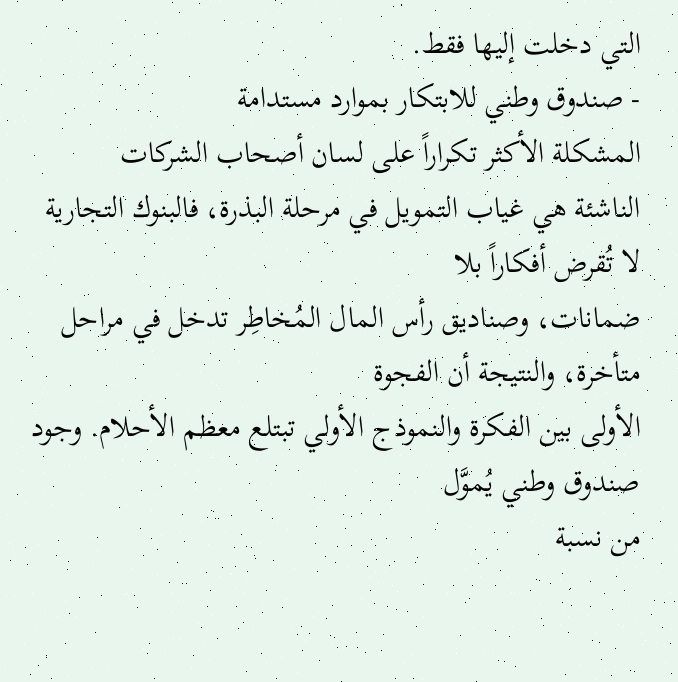التي دخلت إليها فقط.
- صندوق وطني للابتكار بموارد مستدامة
المشكلة الأكثر تكراراً على لسان أصحاب الشركات
الناشئة هي غياب التمويل في مرحلة البذرة، فالبنوك التجارية لا تُقرض أفكاراً بلا
ضمانات، وصناديق رأس المال المُخاطِر تدخل في مراحل متأخرة، والنتيجة أن الفجوة
الأولى بين الفكرة والنموذج الأولي تبتلع معظم الأحلام. وجود صندوق وطني يُموَّل
من نسبة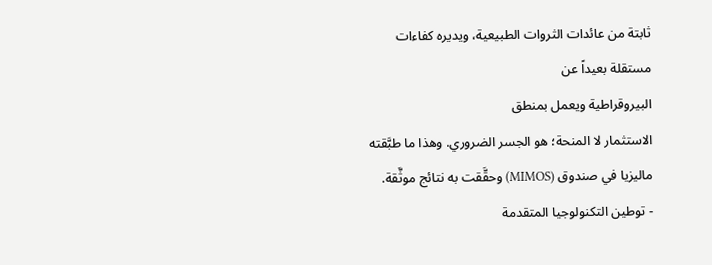ثابتة من عائدات الثروات الطبيعية، ويديره كفاءات مستقلة بعيداً عن
البيروقراطية ويعمل بمنطق
الاستثمار لا المنحة؛ هو الجسر الضروري. وهذا ما طبَّقته
ماليزيا في صندوق (MIMOS) وحقَّقت به نتائج موثَّقة.
- توطين التكنولوجيا المتقدمة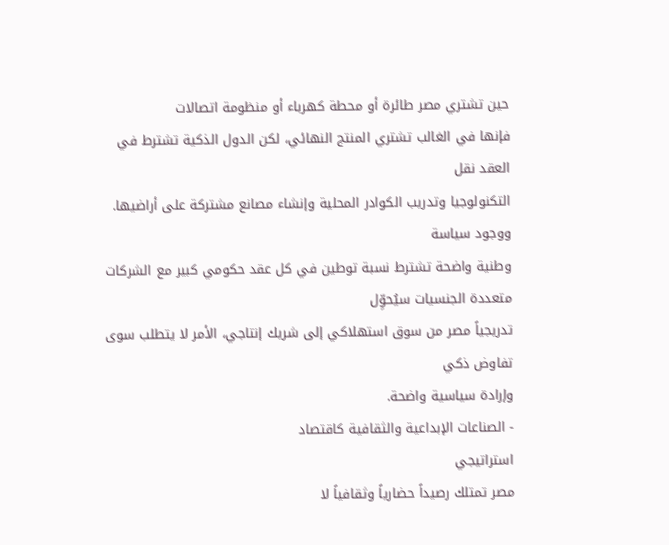حين تشتري مصر طائرة أو محطة كهرباء أو منظومة اتصالات
فإنها في الغالب تشتري المنتج النهائي، لكن الدول الذكية تشترط في العقد نقل
التكنولوجيا وتدريب الكوادر المحلية وإنشاء مصانع مشتركة على أراضيها. ووجود سياسة
وطنية واضحة تشترط نسبة توطين في كل عقد حكومي كبير مع الشركات متعددة الجنسيات سيُحوِّل
تدريجياً مصر من سوق استهلاكي إلى شريك إنتاجي، الأمر لا يتطلب سوى تفاوض ذكي
وإرادة سياسية واضحة.
- الصناعات الإبداعية والثقافية كاقتصاد
استراتيجي
مصر تمتلك رصيداً حضارياً وثقافياً لا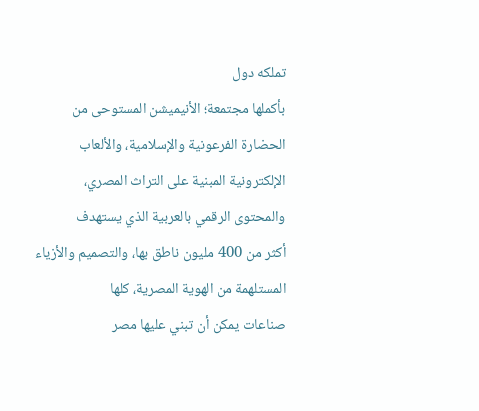تملكه دول
بأكملها مجتمعة؛ الأنيميشن المستوحى من الحضارة الفرعونية والإسلامية، والألعاب
الإلكترونية المبنية على التراث المصري، والمحتوى الرقمي بالعربية الذي يستهدف
أكثر من 400 مليون ناطق بها، والتصميم والأزياء المستلهمة من الهوية المصرية، كلها
صناعات يمكن أن تبني عليها مصر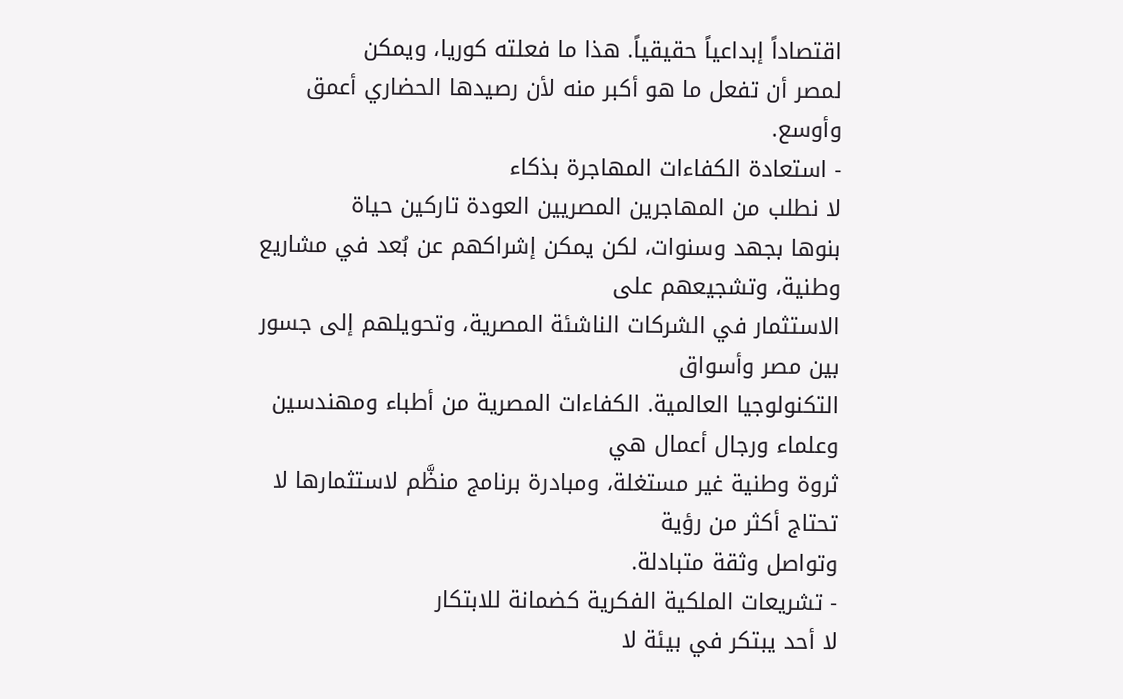اقتصاداً إبداعياً حقيقياً. هذا ما فعلته كوريا، ويمكن
لمصر أن تفعل ما هو أكبر منه لأن رصيدها الحضاري أعمق وأوسع.
- استعادة الكفاءات المهاجرة بذكاء
لا نطلب من المهاجرين المصريين العودة تاركين حياة
بنوها بجهد وسنوات، لكن يمكن إشراكهم عن بُعد في مشاريع وطنية، وتشجيعهم على
الاستثمار في الشركات الناشئة المصرية، وتحويلهم إلى جسور بين مصر وأسواق
التكنولوجيا العالمية. الكفاءات المصرية من أطباء ومهندسين وعلماء ورجال أعمال هي
ثروة وطنية غير مستغلة، ومبادرة برنامج منظَّم لاستثمارها لا تحتاج أكثر من رؤية
وتواصل وثقة متبادلة.
- تشريعات الملكية الفكرية كضمانة للابتكار
لا أحد يبتكر في بيئة لا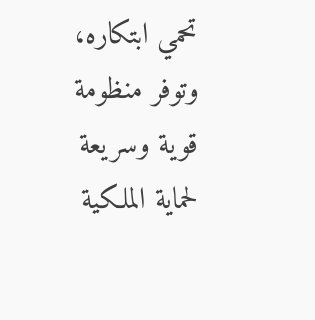تحمي ابتكاره، وتوفر منظومة
قوية وسريعة لحماية الملكية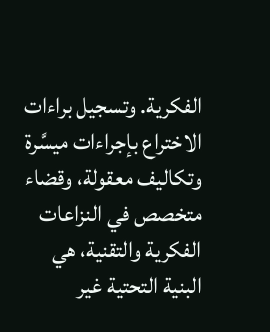الفكرية. وتسجيل براءات الاختراع بإجراءات ميسَّرة
وتكاليف معقولة، وقضاء متخصص في النزاعات الفكرية والتقنية، هي البنية التحتية غير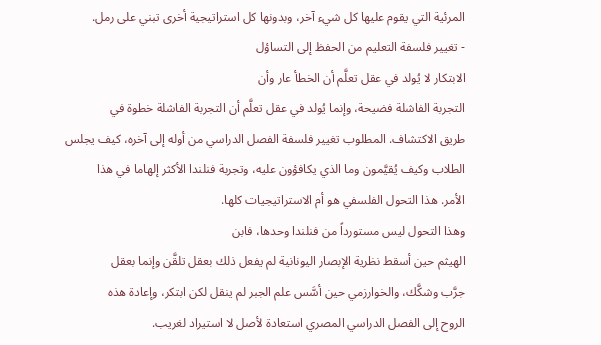المرئية التي يقوم عليها كل شيء آخر، وبدونها كل استراتيجية أخرى تبني على رمل.
- تغيير فلسفة التعليم من الحفظ إلى التساؤل
الابتكار لا يُولد في عقل تعلَّم أن الخطأ عار وأن
التجربة الفاشلة فضيحة، وإنما يُولد في عقل تعلَّم أن التجربة الفاشلة خطوة في
طريق الاكتشاف. المطلوب تغيير فلسفة الفصل الدراسي من أوله إلى آخره، كيف يجلس
الطلاب وكيف يُقيَّمون وما الذي يكافؤون عليه، وتجربة فنلندا الأكثر إلهاما في هذا
الأمر. هذا التحول الفلسفي هو أم الاستراتيجيات كلها.
وهذا التحول ليس مستورداً من فنلندا وحدها، فابن
الهيثم حين أسقط نظرية الإبصار اليونانية لم يفعل ذلك بعقل تلقَّن وإنما بعقل
جرَّب وشكَّك، والخوارزمي حين أسَّس علم الجبر لم ينقل لكن ابتكر، وإعادة هذه
الروح إلى الفصل الدراسي المصري استعادة لأصل لا استيراد لغريب.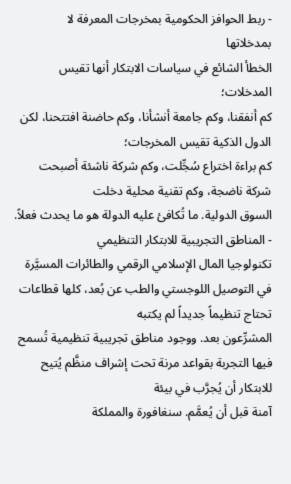- ربط الحوافز الحكومية بمخرجات المعرفة لا
بمدخلاتها
الخطأ الشائع في سياسات الابتكار أنها تقيس المدخلات؛
كم أنفقنا، وكم جامعة أنشأنا، وكم حاضنة افتتحنا، لكن الدول الذكية تقيس المخرجات؛
كم براءة اختراع سُجِّلت، وكم شركة ناشئة أصبحت شركة ناضجة، وكم تقنية محلية دخلت
السوق الدولية. ما تُكافئ عليه الدولة هو ما يحدث فعلاً.
- المناطق التجريبية للابتكار التنظيمي
تكنولوجيا المال الإسلامي الرقمي والطائرات المسيَّرة
في التوصيل اللوجستي والطب عن بُعد، كلها قطاعات تحتاج تنظيماً جديداً لم يكتبه
المشرِّعون بعد. ووجود مناطق تجريبية تنظيمية تُسمح
فيها التجربة بقواعد مرنة تحت إشراف منظَّم يُتيح للابتكار أن يُجرَّب في بيئة
آمنة قبل أن يُعمَّم. سنغافورة والمملكة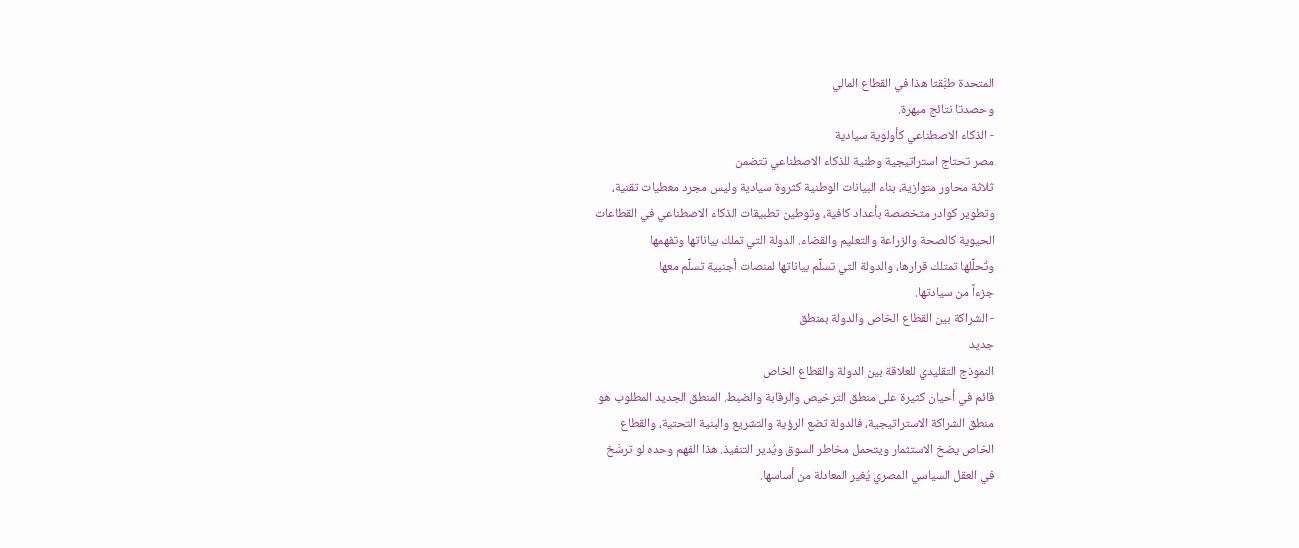المتحدة طبَّقتا هذا في القطاع المالي
وحصدتا نتائج مبهرة.
- الذكاء الاصطناعي كأولوية سيادية
مصر تحتاج استراتيجية وطنية للذكاء الاصطناعي تتضمن
ثلاثة محاور متوازية، بناء البيانات الوطنية كثروة سيادية وليس مجرد معطيات تقنية،
وتطوير كوادر متخصصة بأعداد كافية، وتوطين تطبيقات الذكاء الاصطناعي في القطاعات
الحيوية كالصحة والزراعة والتعليم والقضاء. الدولة التي تملك بياناتها وتفهمها
وتُحلِّلها تمتلك قرارها، والدولة التي تسلِّم بياناتها لمنصات أجنبية تسلِّم معها
جزءاً من سيادتها.
- الشراكة بين القطاع الخاص والدولة بمنطق
جديد
النموذج التقليدي للعلاقة بين الدولة والقطاع الخاص
قائم في أحيان كثيرة على منطق الترخيص والرقابة والضبط. المنطق الجديد المطلوب هو
منطق الشراكة الاستراتيجية، فالدولة تضع الرؤية والتشريع والبنية التحتية، والقطاع
الخاص يضخ الاستثمار ويتحمل مخاطر السوق ويُدير التنفيذ. هذا الفهم وحده لو ترسَّخ
في العقل السياسي المصري يُغير المعادلة من أساسها.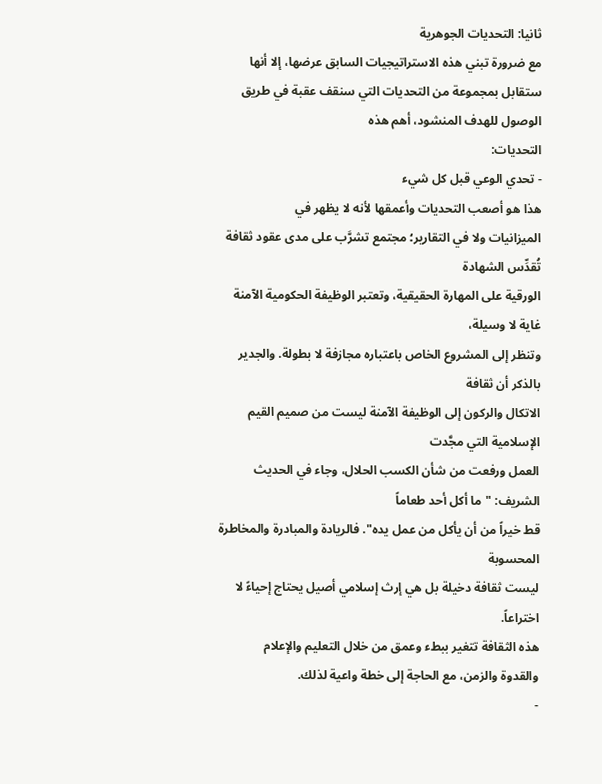ثانيا: التحديات الجوهرية
مع ضرورة تبني هذه الاستراتيجيات السابق عرضها، إلا أنها
ستقابل بمجموعة من التحديات التي سنقف عقبة في طريق الوصول للهدف المنشود، أهم هذه
التحديات:
- تحدي الوعي قبل كل شيء
هذا هو أصعب التحديات وأعمقها لأنه لا يظهر في
الميزانيات ولا في التقارير؛ مجتمع تشرَّب على مدى عقود ثقافة تُقدِّس الشهادة
الورقية على المهارة الحقيقية، وتعتبر الوظيفة الحكومية الآمنة غاية لا وسيلة،
وتنظر إلى المشروع الخاص باعتباره مجازفة لا بطولة. والجدير بالذكر أن ثقافة
الاتكال والركون إلى الوظيفة الآمنة ليست من صميم القيم الإسلامية التي مجَّدت
العمل ورفعت من شأن الكسب الحلال، وجاء في الحديث الشريف: "ما أكل أحد طعاماً
قط خيراً من أن يأكل من عمل يده". فالريادة والمبادرة والمخاطرة المحسوبة
ليست ثقافة دخيلة بل هي إرث إسلامي أصيل يحتاج إحياءً لا اختراعاً.
هذه الثقافة تتغير ببطء وعمق من خلال التعليم والإعلام
والقدوة والزمن، مع الحاجة إلى خطة واعية لذلك.
-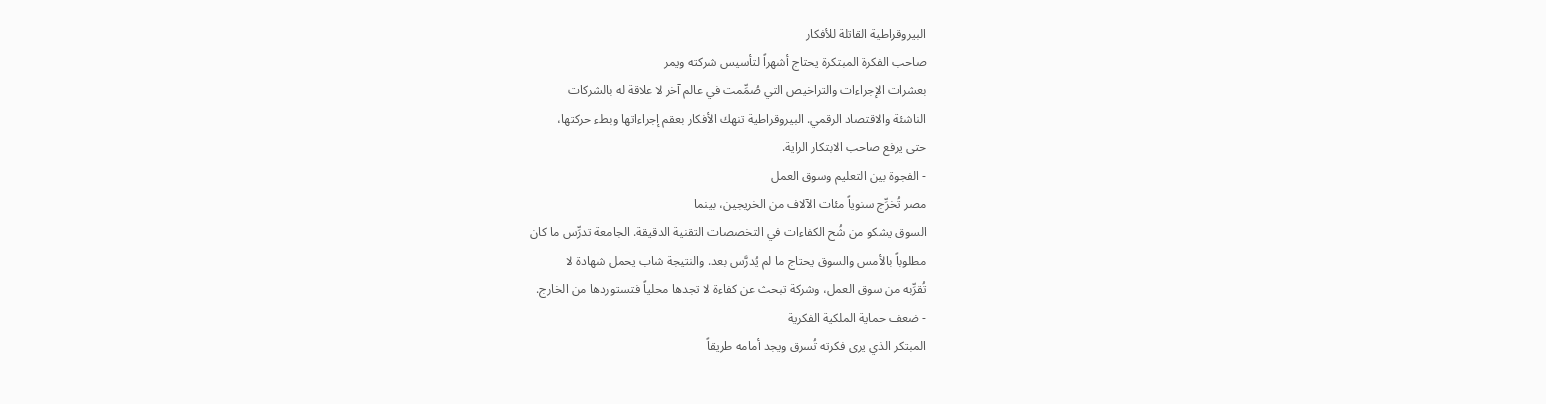البيروقراطية القاتلة للأفكار
صاحب الفكرة المبتكرة يحتاج أشهراً لتأسيس شركته ويمر
بعشرات الإجراءات والتراخيص التي صُمِّمت في عالم آخر لا علاقة له بالشركات
الناشئة والاقتصاد الرقمي. البيروقراطية تنهك الأفكار بعقم إجراءاتها وبطء حركتها،
حتى يرفع صاحب الابتكار الراية.
- الفجوة بين التعليم وسوق العمل
مصر تُخرِّج سنوياً مئات الآلاف من الخريجين، بينما
السوق يشكو من شُح الكفاءات في التخصصات التقنية الدقيقة. الجامعة تدرِّس ما كان
مطلوباً بالأمس والسوق يحتاج ما لم يُدرَّس بعد. والنتيجة شاب يحمل شهادة لا
تُقرِّبه من سوق العمل، وشركة تبحث عن كفاءة لا تجدها محلياً فتستوردها من الخارج.
- ضعف حماية الملكية الفكرية
المبتكر الذي يرى فكرته تُسرق ويجد أمامه طريقاً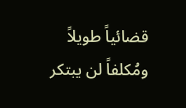قضائياً طويلاً ومُكلفاً لن يبتكر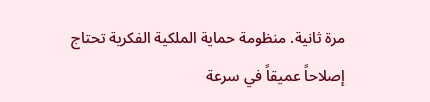مرة ثانية. منظومة حماية الملكية الفكرية تحتاج
إصلاحاً عميقاً في سرعة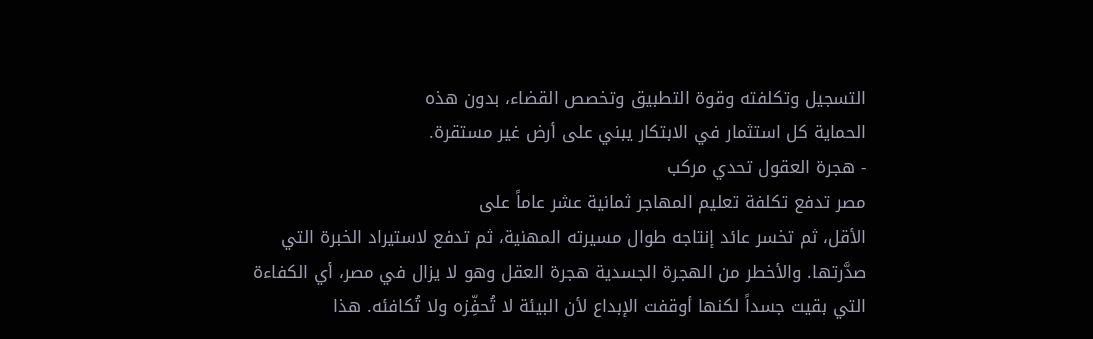التسجيل وتكلفته وقوة التطبيق وتخصص القضاء، بدون هذه
الحماية كل استثمار في الابتكار يبني على أرض غير مستقرة.
- هجرة العقول تحدي مركب
مصر تدفع تكلفة تعليم المهاجر ثمانية عشر عاماً على
الأقل، ثم تخسر عائد إنتاجه طوال مسيرته المهنية، ثم تدفع لاستيراد الخبرة التي
صدَّرتها. والأخطر من الهجرة الجسدية هجرة العقل وهو لا يزال في مصر، أي الكفاءة
التي بقيت جسداً لكنها أوقفت الإبداع لأن البيئة لا تُحفِّزه ولا تُكافئه. هذا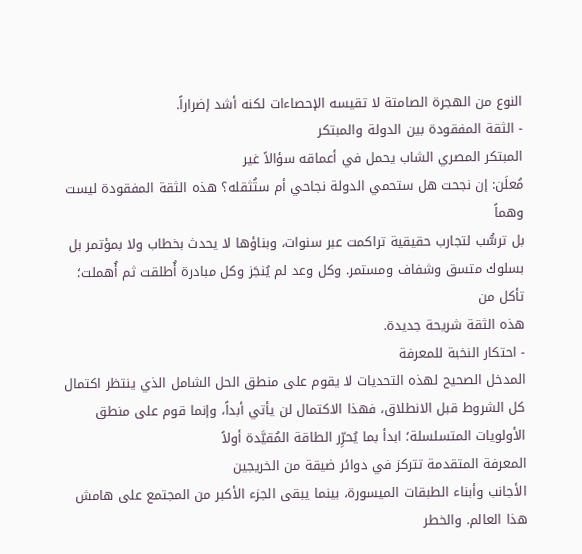النوع من الهجرة الصامتة لا تقيسه الإحصاءات لكنه أشد إضراراً.
- الثقة المفقودة بين الدولة والمبتكر
المبتكر المصري الشاب يحمل في أعماقه سؤالاً غير
مُعلَن: إن نجحت هل ستحمي الدولة نجاحي أم ستُثقله؟ هذه الثقة المفقودة ليست وهماً
بل ترسُّب لتجارب حقيقية تراكمت عبر سنوات، وبناؤها لا يحدث بخطاب ولا بمؤتمر بل
بسلوك متسق وشفاف ومستمر. وكل وعد لم يُنجَز وكل مبادرة أُطلقت ثم أُهملت؛ تأكل من
هذه الثقة شريحة جديدة.
- احتكار النخبة للمعرفة
المدخل الصحيح لهذه التحديات لا يقوم على منطق الحل الشامل الذي ينتظر اكتمال كل الشروط قبل الانطلاق، فهذا الاكتمال لن يأتي أبداً، وإنما قوم على منطق الأولويات المتسلسلة؛ ابدأ بما يُحرِّر الطاقة المُقيَّدة أولاً
المعرفة المتقدمة تتركز في دوائر ضيقة من الخريجين
الأجانب وأبناء الطبقات الميسورة، بينما يبقى الجزء الأكبر من المجتمع على هامش
هذا العالم. والخطر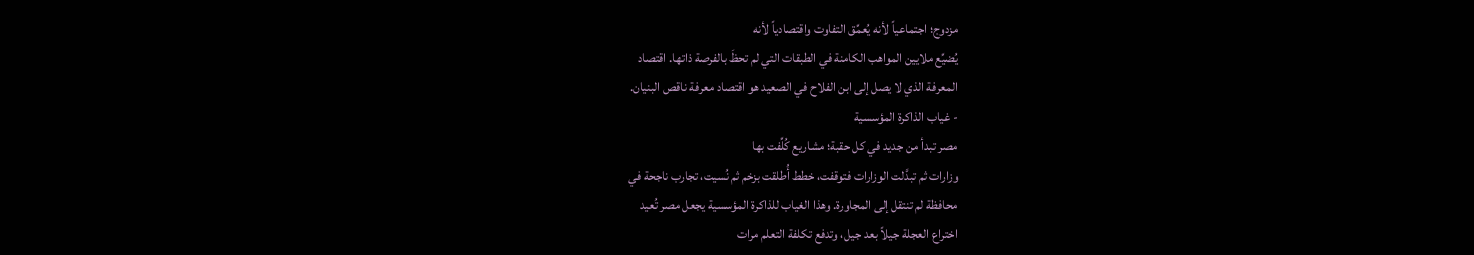مزدوج؛ اجتماعياً لأنه يُعمِّق التفاوت واقتصادياً لأنه
يُضيِّع ملايين المواهب الكامنة في الطبقات التي لم تحظَ بالفرصة ذاتها. اقتصاد
المعرفة الذي لا يصل إلى ابن الفلاح في الصعيد هو اقتصاد معرفة ناقص البنيان.
- غياب الذاكرة المؤسسية
مصر تبدأ من جديد في كل حقبة؛ مشاريع كُلِّفت بها
وزارات ثم تبدَّلت الوزارات فتوقفت، خطط أُطلقت بزخم ثم نُسيت، تجارب ناجحة في
محافظة لم تنتقل إلى المجاورة. وهذا الغياب للذاكرة المؤسسية يجعل مصر تُعيد
اختراع العجلة جيلاً بعد جيل، وتدفع تكلفة التعلم مرات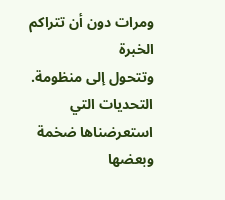ومرات دون أن تتراكم الخبرة
وتتحول إلى منظومة.
التحديات التي استعرضناها ضخمة وبعضها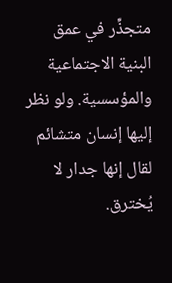متجذِّر في عمق
البنية الاجتماعية والمؤسسية. ولو نظر إليها إنسان متشائم لقال إنها جدار لا
يُخترق.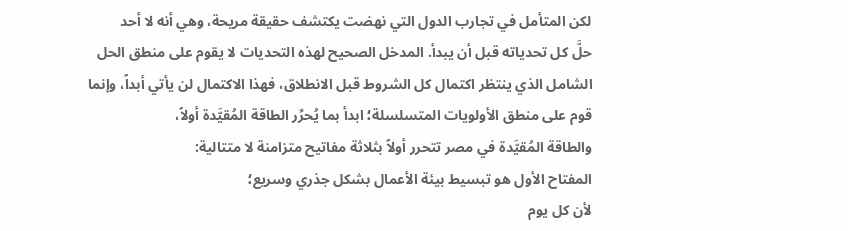لكن المتأمل في تجارب الدول التي نهضت يكتشف حقيقة مريحة، وهي أنه لا أحد
حلَّ كل تحدياته قبل أن يبدأ. المدخل الصحيح لهذه التحديات لا يقوم على منطق الحل
الشامل الذي ينتظر اكتمال كل الشروط قبل الانطلاق، فهذا الاكتمال لن يأتي أبداً، وإنما
قوم على منطق الأولويات المتسلسلة؛ ابدأ بما يُحرِّر الطاقة المُقيَّدة أولاً،
والطاقة المُقيَّدة في مصر تتحرر أولاً بثلاثة مفاتيح متزامنة لا متتالية:
المفتاح الأول هو تبسيط بيئة الأعمال بشكل جذري وسريع؛
لأن كل يوم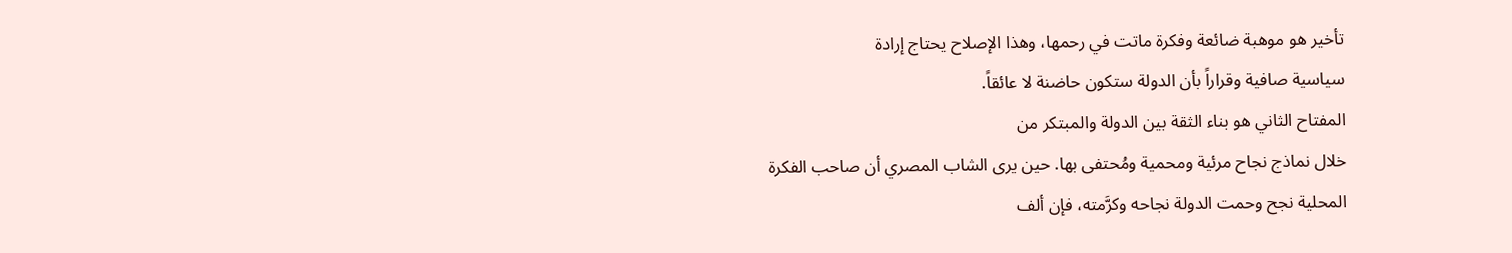تأخير هو موهبة ضائعة وفكرة ماتت في رحمها، وهذا الإصلاح يحتاج إرادة
سياسية صافية وقراراً بأن الدولة ستكون حاضنة لا عائقاً.
المفتاح الثاني هو بناء الثقة بين الدولة والمبتكر من
خلال نماذج نجاح مرئية ومحمية ومُحتفى بها. حين يرى الشاب المصري أن صاحب الفكرة
المحلية نجح وحمت الدولة نجاحه وكرَّمته، فإن ألف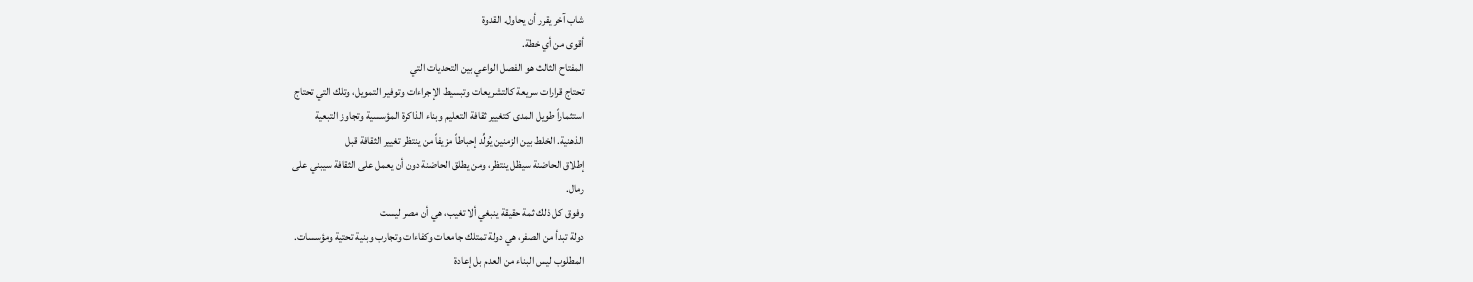شاب آخر يقرر أن يحاول. القدوة
أقوى من أي خطة.
المفتاح الثالث هو الفصل الواعي بين التحديات التي
تحتاج قرارات سريعة كالتشريعات وتبسيط الإجراءات وتوفير التمويل، وتلك التي تحتاج
استثماراً طويل المدى كتغيير ثقافة التعليم وبناء الذاكرة المؤسسية وتجاوز التبعية
الذهنية. الخلط بين الزمنين يُولِّد إحباطاً مزيفاً من ينتظر تغيير الثقافة قبل
إطلاق الحاضنة سيظل ينتظر، ومن يطلق الحاضنة دون أن يعمل على الثقافة سيبني على
رمال.
وفوق كل ذلك ثمة حقيقة ينبغي ألا تغيب، هي أن مصر ليست
دولة تبدأ من الصفر، هي دولة تمتلك جامعات وكفاءات وتجارب وبنية تحتية ومؤسسات.
المطلوب ليس البناء من العدم بل إعادة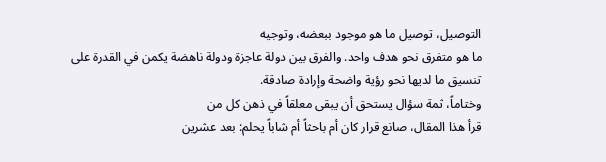التوصيل، توصيل ما هو موجود ببعضه، وتوجيه
ما هو متفرق نحو هدف واحد. والفرق بين دولة عاجزة ودولة ناهضة يكمن في القدرة على
تنسيق ما لديها نحو رؤية واضحة وإرادة صادقة.
وختاماً، ثمة سؤال يستحق أن يبقى معلقاً في ذهن كل من
قرأ هذا المقال، صانع قرار كان أم باحثاً أم شاباً يحلم: بعد عشرين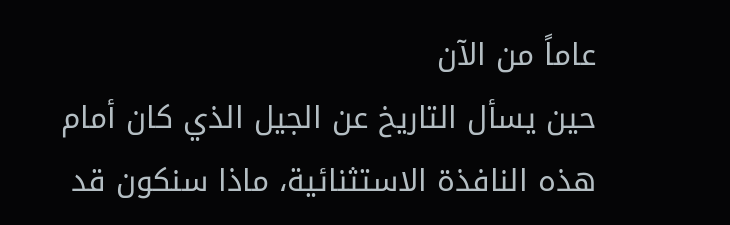عاماً من الآن
حين يسأل التاريخ عن الجيل الذي كان أمام هذه النافذة الاستثنائية، ماذا سنكون قد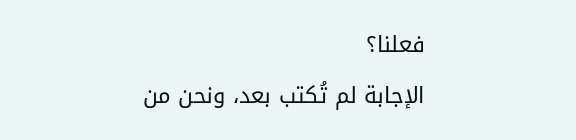فعلنا؟
الإجابة لم تُكتب بعد، ونحن من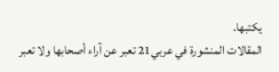يكتبها.
المقالات المنشورة في عربي21 تعبر عن آراء أصحابها ولا تعبر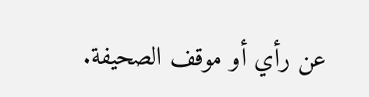عن رأي أو موقف الصحيفة.